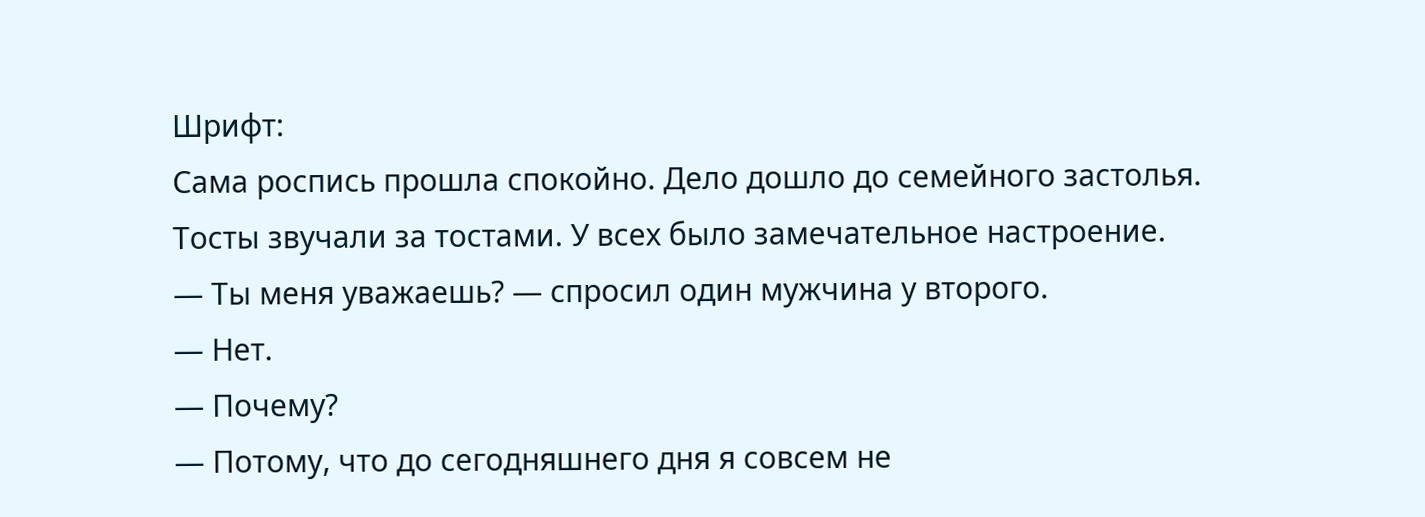Шрифт:
Сама роспись прошла спокойно. Дело дошло до семейного застолья.
Тосты звучали за тостами. У всех было замечательное настроение.
— Ты меня уважаешь? — спросил один мужчина у второго.
— Нет.
— Почему?
— Потому, что до сегодняшнего дня я совсем не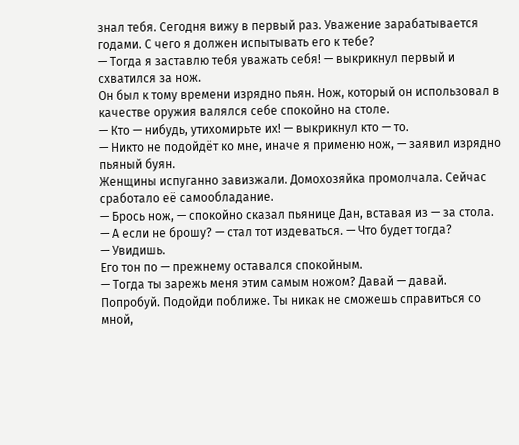знал тебя. Сегодня вижу в первый раз. Уважение зарабатывается годами. С чего я должен испытывать его к тебе?
— Тогда я заставлю тебя уважать себя! — выкрикнул первый и схватился за нож.
Он был к тому времени изрядно пьян. Нож, который он использовал в качестве оружия валялся себе спокойно на столе.
— Кто — нибудь, утихомирьте их! — выкрикнул кто — то.
— Никто не подойдёт ко мне, иначе я применю нож, — заявил изрядно пьяный буян.
Женщины испуганно завизжали. Домохозяйка промолчала. Сейчас сработало её самообладание.
— Брось нож, — спокойно сказал пьянице Дан, вставая из — за стола.
— А если не брошу? — стал тот издеваться. — Что будет тогда?
— Увидишь.
Его тон по — прежнему оставался спокойным.
— Тогда ты зарежь меня этим самым ножом? Давай — давай. Попробуй. Подойди поближе. Ты никак не сможешь справиться со мной,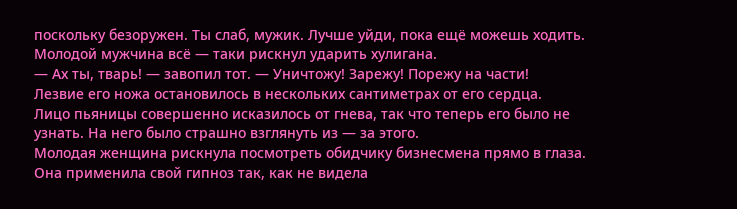поскольку безоружен. Ты слаб, мужик. Лучше уйди, пока ещё можешь ходить.
Молодой мужчина всё — таки рискнул ударить хулигана.
— Ах ты, тварь! — завопил тот. — Уничтожу! Зарежу! Порежу на части!
Лезвие его ножа остановилось в нескольких сантиметрах от его сердца.
Лицо пьяницы совершенно исказилось от гнева, так что теперь его было не узнать. На него было страшно взглянуть из — за этого.
Молодая женщина рискнула посмотреть обидчику бизнесмена прямо в глаза. Она применила свой гипноз так, как не видела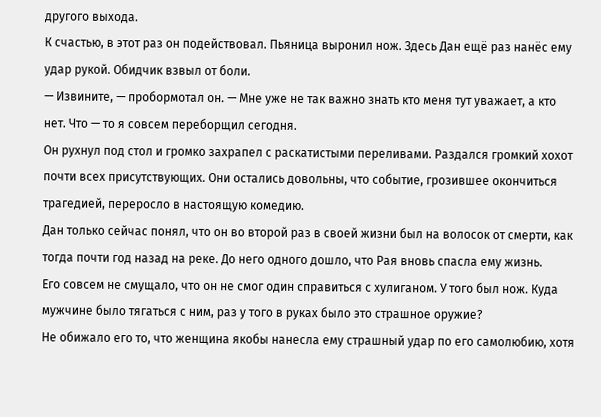другого выхода.
К счастью, в этот раз он подействовал. Пьяница выронил нож. Здесь Дан ещё раз нанёс ему удар рукой. Обидчик взвыл от боли.
— Извините, — пробормотал он. — Мне уже не так важно знать кто меня тут уважает, а кто нет. Что — то я совсем переборщил сегодня.
Он рухнул под стол и громко захрапел с раскатистыми переливами. Раздался громкий хохот почти всех присутствующих. Они остались довольны, что событие, грозившее окончиться трагедией, переросло в настоящую комедию.
Дан только сейчас понял, что он во второй раз в своей жизни был на волосок от смерти, как тогда почти год назад на реке. До него одного дошло, что Рая вновь спасла ему жизнь.
Его совсем не смущало, что он не смог один справиться с хулиганом. У того был нож. Куда мужчине было тягаться с ним, раз у того в руках было это страшное оружие?
Не обижало его то, что женщина якобы нанесла ему страшный удар по его самолюбию, хотя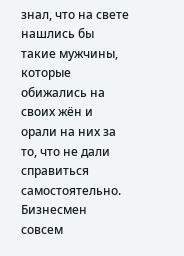знал, что на свете нашлись бы такие мужчины, которые обижались на своих жён и орали на них за то, что не дали справиться самостоятельно.
Бизнесмен совсем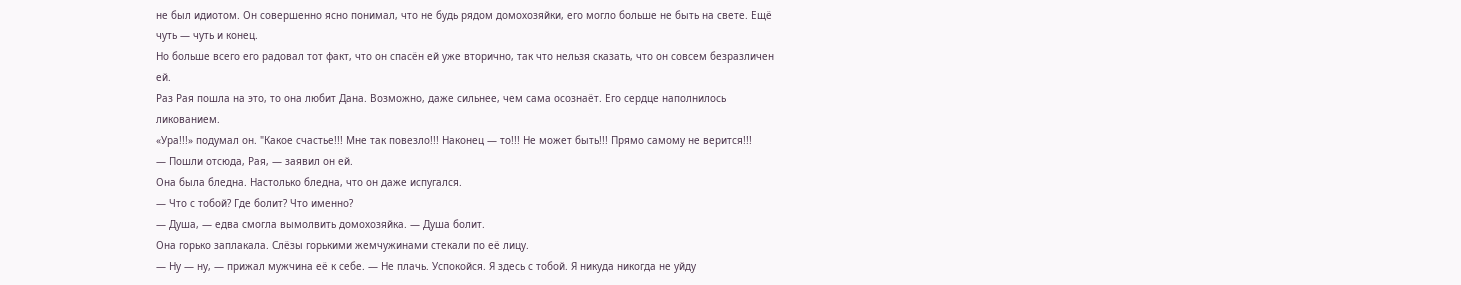не был идиотом. Он совершенно ясно понимал, что не будь рядом домохозяйки, его могло больше не быть на свете. Ещё чуть — чуть и конец.
Но больше всего его радовал тот факт, что он спасён ей уже вторично, так что нельзя сказать, что он совсем безразличен ей.
Раз Рая пошла на это, то она любит Дана. Возможно, даже сильнее, чем сама осознаёт. Его сердце наполнилось ликованием.
«Ура!!!» подумал он. "Какое счастье!!! Мне так повезло!!! Наконец — то!!! Не может быть!!! Прямо самому не верится!!!
— Пошли отсюда, Рая, — заявил он ей.
Она была бледна. Настолько бледна, что он даже испугался.
— Что с тобой? Где болит? Что именно?
— Душа, — едва смогла вымолвить домохозяйка. — Душа болит.
Она горько заплакала. Слёзы горькими жемчужинами стекали по её лицу.
— Ну — ну, — прижал мужчина её к себе. — Не плачь. Успокойся. Я здесь с тобой. Я никуда никогда не уйду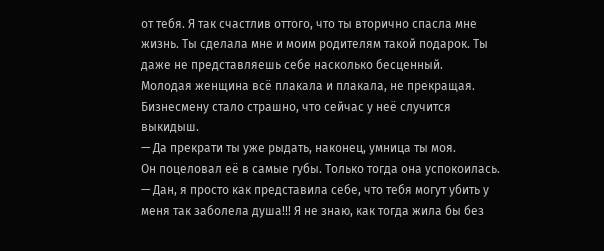от тебя. Я так счастлив оттого, что ты вторично спасла мне жизнь. Ты сделала мне и моим родителям такой подарок. Ты даже не представляешь себе насколько бесценный.
Молодая женщина всё плакала и плакала, не прекращая. Бизнесмену стало страшно, что сейчас у неё случится выкидыш.
— Да прекрати ты уже рыдать, наконец, умница ты моя.
Он поцеловал её в самые губы. Только тогда она успокоилась.
— Дан, я просто как представила себе, что тебя могут убить у меня так заболела душа!!! Я не знаю, как тогда жила бы без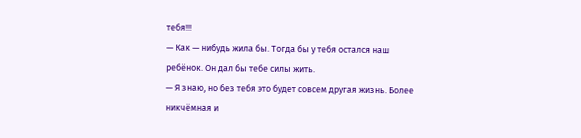тебя!!!
— Как — нибудь жила бы. Тогда бы у тебя остался наш ребёнок. Он дал бы тебе силы жить.
— Я знаю, но без тебя это будет совсем другая жизнь. Более никчёмная и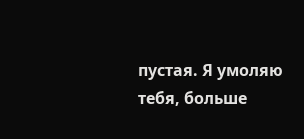пустая. Я умоляю тебя, больше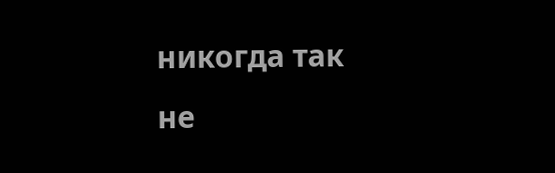никогда так не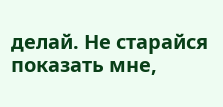делай. Не старайся показать мне,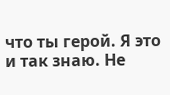что ты герой. Я это и так знаю. Не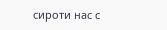сироти нас с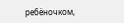ребёночком,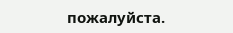пожалуйста.